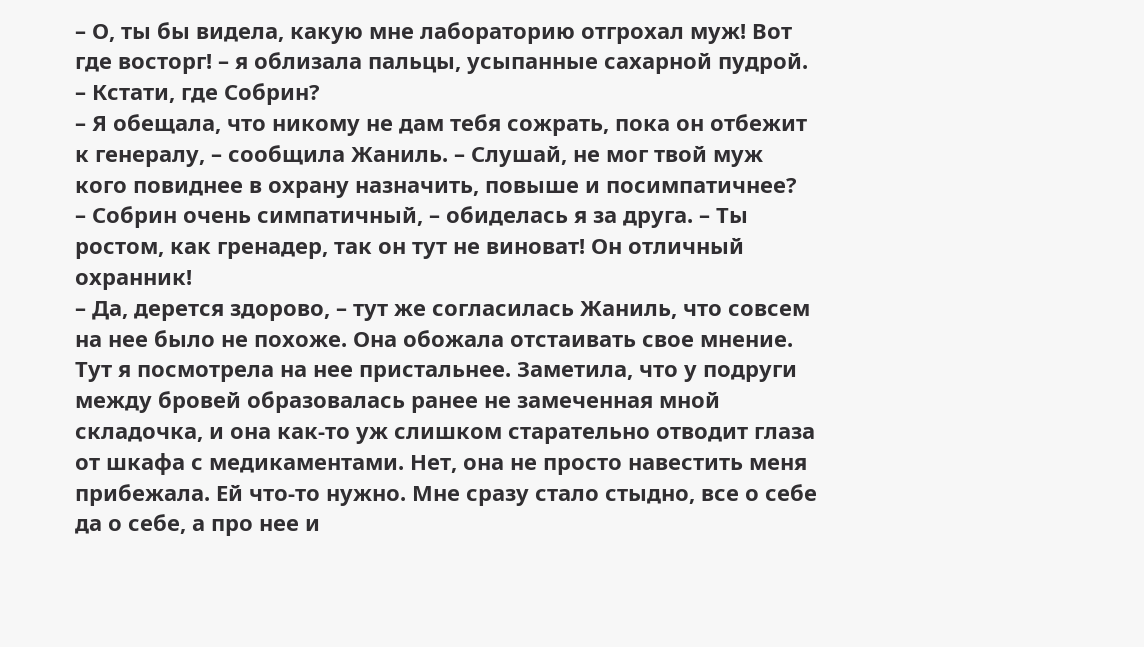– О, ты бы видела, какую мне лабораторию отгрохал муж! Вот где восторг! – я облизала пальцы, усыпанные сахарной пудрой. – Кстати, где Собрин?
– Я обещала, что никому не дам тебя сожрать, пока он отбежит к генералу, – сообщила Жаниль. – Слушай, не мог твой муж кого повиднее в охрану назначить, повыше и посимпатичнее?
– Собрин очень симпатичный, – обиделась я за друга. – Ты ростом, как гренадер, так он тут не виноват! Он отличный охранник!
– Да, дерется здорово, – тут же согласилась Жаниль, что совсем на нее было не похоже. Она обожала отстаивать свое мнение.
Тут я посмотрела на нее пристальнее. Заметила, что у подруги между бровей образовалась ранее не замеченная мной складочка, и она как-то уж слишком старательно отводит глаза от шкафа с медикаментами. Нет, она не просто навестить меня прибежала. Ей что-то нужно. Мне сразу стало стыдно, все о себе да о себе, а про нее и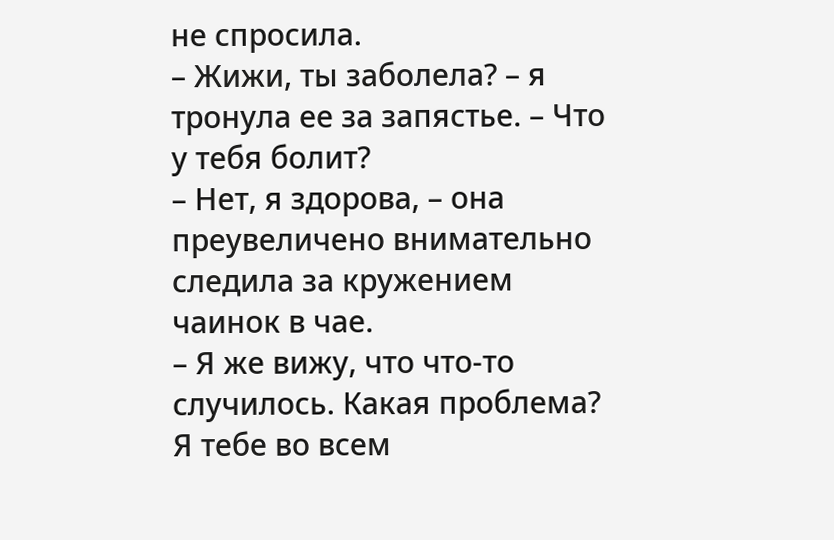не спросила.
– Жижи, ты заболела? – я тронула ее за запястье. – Что у тебя болит?
– Нет, я здорова, – она преувеличено внимательно следила за кружением чаинок в чае.
– Я же вижу, что что-то случилось. Какая проблема? Я тебе во всем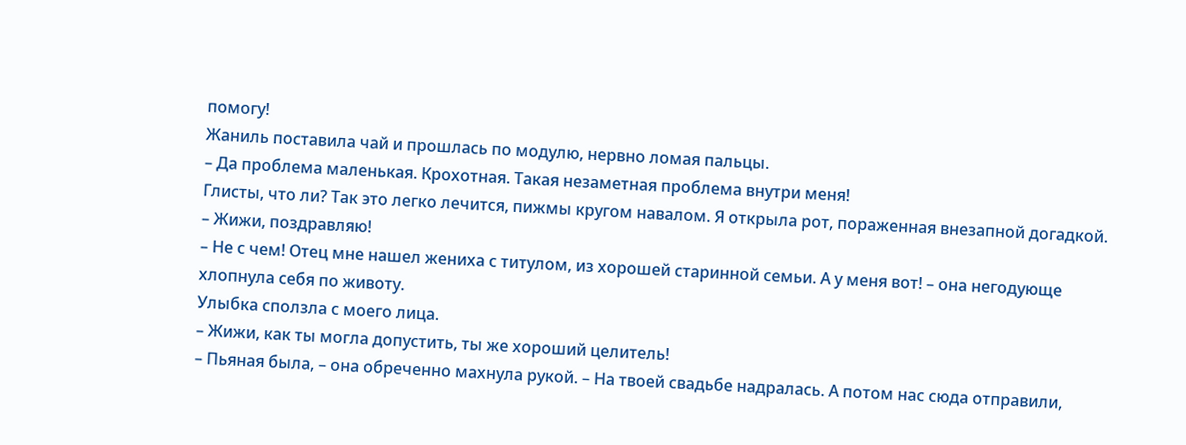помогу!
Жаниль поставила чай и прошлась по модулю, нервно ломая пальцы.
– Да проблема маленькая. Крохотная. Такая незаметная проблема внутри меня!
Глисты, что ли? Так это легко лечится, пижмы кругом навалом. Я открыла рот, пораженная внезапной догадкой.
– Жижи, поздравляю!
– Не с чем! Отец мне нашел жениха с титулом, из хорошей старинной семьи. А у меня вот! – она негодующе хлопнула себя по животу.
Улыбка сползла с моего лица.
– Жижи, как ты могла допустить, ты же хороший целитель!
– Пьяная была, – она обреченно махнула рукой. – На твоей свадьбе надралась. А потом нас сюда отправили,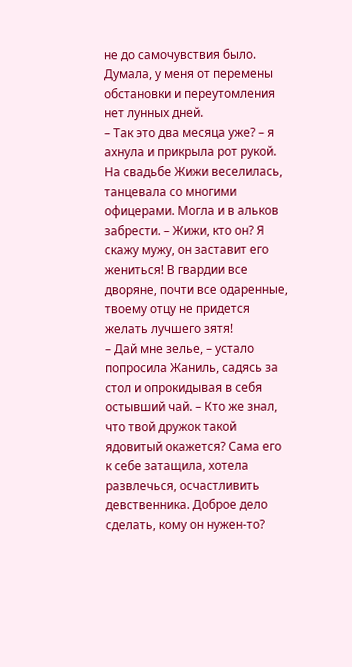не до самочувствия было. Думала, у меня от перемены обстановки и переутомления нет лунных дней.
– Так это два месяца уже? – я ахнула и прикрыла рот рукой. На свадьбе Жижи веселилась, танцевала со многими офицерами. Могла и в альков забрести. – Жижи, кто он? Я скажу мужу, он заставит его жениться! В гвардии все дворяне, почти все одаренные, твоему отцу не придется желать лучшего зятя!
– Дай мне зелье, – устало попросила Жаниль, садясь за стол и опрокидывая в себя остывший чай. – Кто же знал, что твой дружок такой ядовитый окажется? Сама его к себе затащила, хотела развлечься, осчастливить девственника. Доброе дело сделать, кому он нужен-то?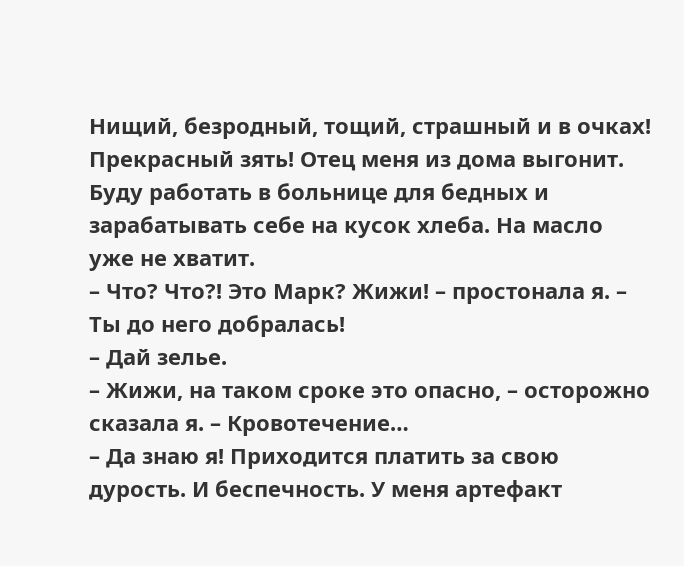Нищий, безродный, тощий, страшный и в очках! Прекрасный зять! Отец меня из дома выгонит. Буду работать в больнице для бедных и зарабатывать себе на кусок хлеба. На масло уже не хватит.
– Что? Что?! Это Марк? Жижи! – простонала я. – Ты до него добралась!
– Дай зелье.
– Жижи, на таком сроке это опасно, – осторожно сказала я. – Кровотечение…
– Да знаю я! Приходится платить за свою дурость. И беспечность. У меня артефакт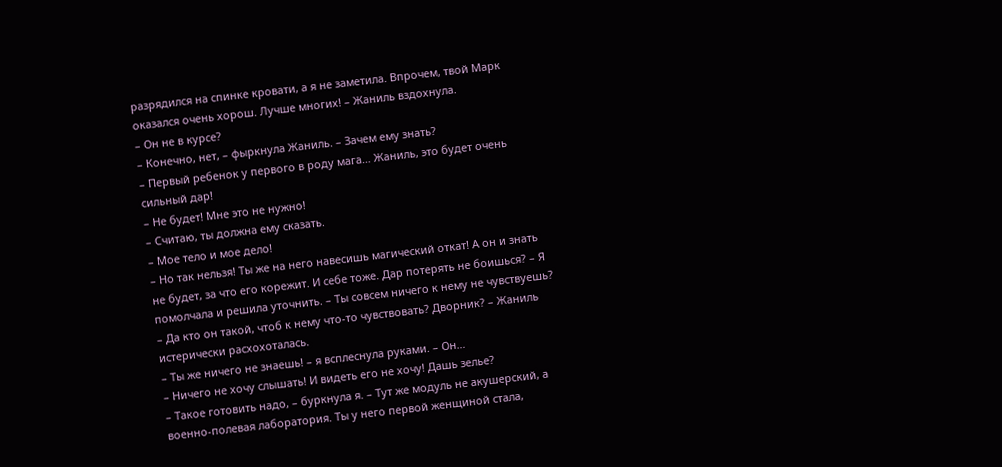разрядился на спинке кровати, а я не заметила. Впрочем, твой Марк оказался очень хорош. Лучше многих! – Жаниль вздохнула.
– Он не в курсе?
– Конечно, нет, – фыркнула Жаниль. – Зачем ему знать?
– Первый ребенок у первого в роду мага… Жаниль, это будет очень сильный дар!
– Не будет! Мне это не нужно!
– Считаю, ты должна ему сказать.
– Мое тело и мое дело!
– Но так нельзя! Ты же на него навесишь магический откат! А он и знать не будет, за что его корежит. И себе тоже. Дар потерять не боишься? – Я помолчала и решила уточнить. – Ты совсем ничего к нему не чувствуешь?
– Да кто он такой, чтоб к нему что-то чувствовать? Дворник? – Жаниль истерически расхохоталась.
– Ты же ничего не знаешь! – я всплеснула руками. – Он…
– Ничего не хочу слышать! И видеть его не хочу! Дашь зелье?
– Такое готовить надо, – буркнула я. – Тут же модуль не акушерский, а военно-полевая лаборатория. Ты у него первой женщиной стала,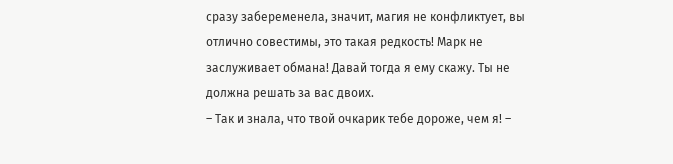сразу забеременела, значит, магия не конфликтует, вы отлично совестимы, это такая редкость! Марк не заслуживает обмана! Давай тогда я ему скажу. Ты не должна решать за вас двоих.
– Так и знала, что твой очкарик тебе дороже, чем я! –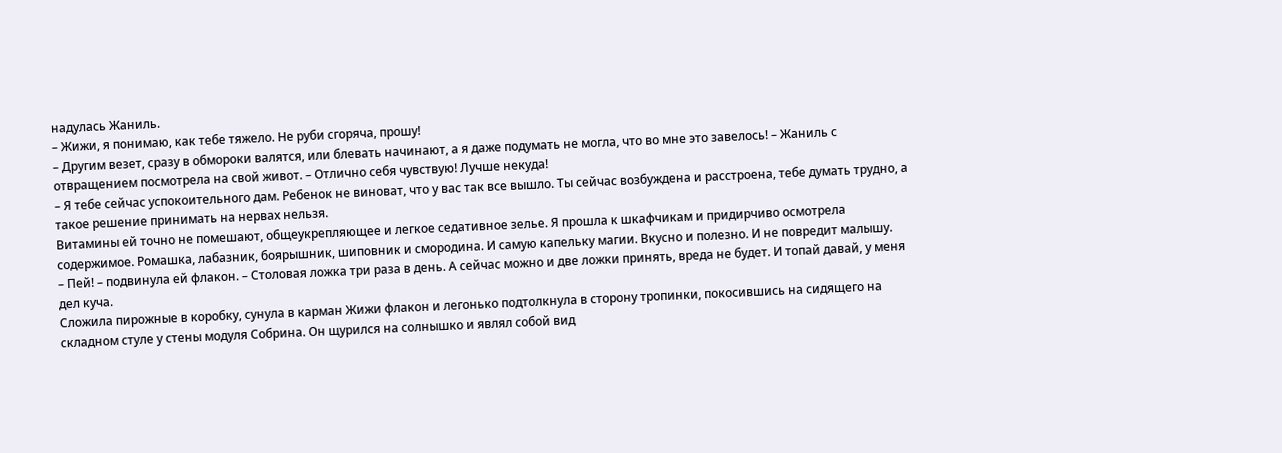надулась Жаниль.
– Жижи, я понимаю, как тебе тяжело. Не руби сгоряча, прошу!
– Другим везет, сразу в обмороки валятся, или блевать начинают, а я даже подумать не могла, что во мне это завелось! – Жаниль с отвращением посмотрела на свой живот. – Отлично себя чувствую! Лучше некуда!
– Я тебе сейчас успокоительного дам. Ребенок не виноват, что у вас так все вышло. Ты сейчас возбуждена и расстроена, тебе думать трудно, а такое решение принимать на нервах нельзя.
Витамины ей точно не помешают, общеукрепляющее и легкое седативное зелье. Я прошла к шкафчикам и придирчиво осмотрела содержимое. Ромашка, лабазник, боярышник, шиповник и смородина. И самую капельку магии. Вкусно и полезно. И не повредит малышу.
– Пей! – подвинула ей флакон. – Столовая ложка три раза в день. А сейчас можно и две ложки принять, вреда не будет. И топай давай, у меня дел куча.
Сложила пирожные в коробку, сунула в карман Жижи флакон и легонько подтолкнула в сторону тропинки, покосившись на сидящего на складном стуле у стены модуля Собрина. Он щурился на солнышко и являл собой вид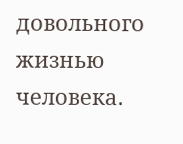довольного жизнью человека.